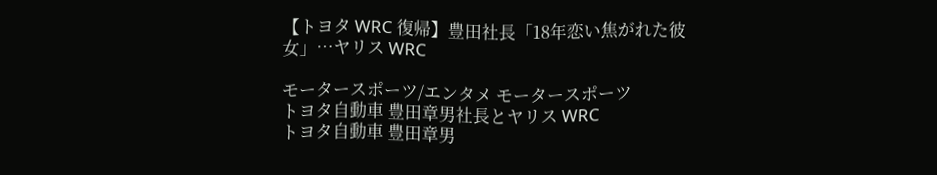【トヨタ WRC 復帰】豊田社長「18年恋い焦がれた彼女」…ヤリス WRC

モータースポーツ/エンタメ モータースポーツ
トヨタ自動車 豊田章男社長とヤリス WRC
トヨタ自動車 豊田章男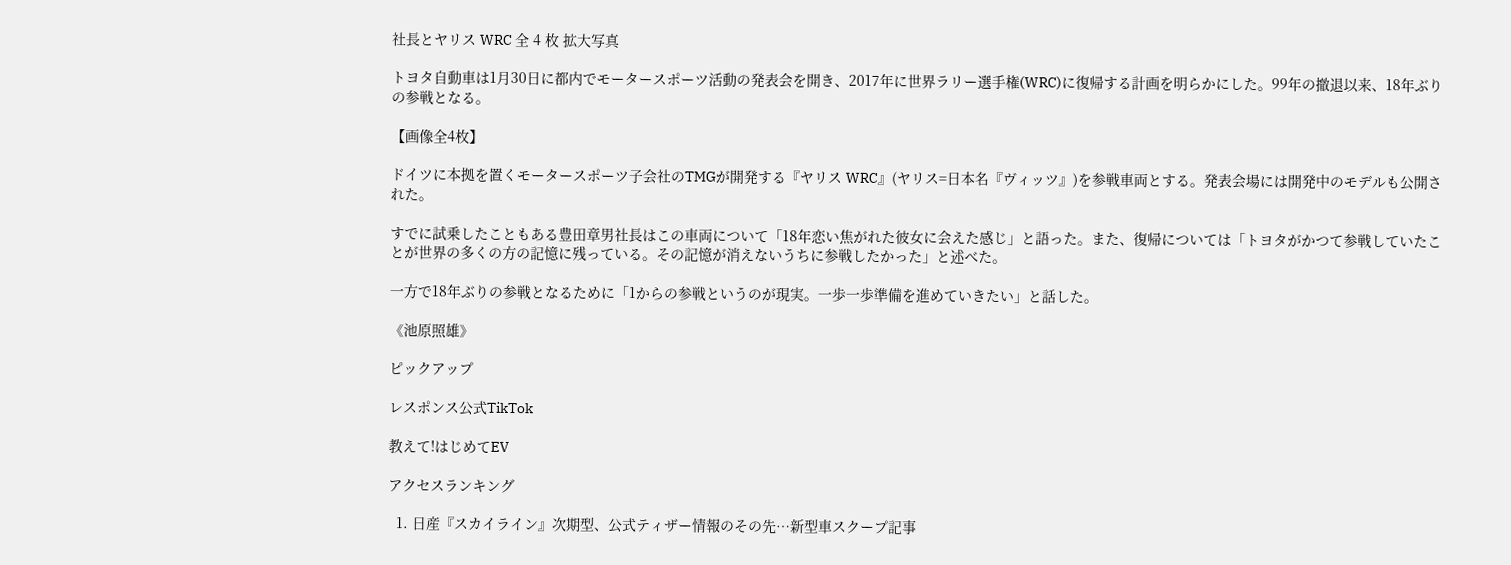社長とヤリス WRC 全 4 枚 拡大写真

トヨタ自動車は1月30日に都内でモータースポーツ活動の発表会を開き、2017年に世界ラリー選手権(WRC)に復帰する計画を明らかにした。99年の撤退以来、18年ぶりの参戦となる。

【画像全4枚】

ドイツに本拠を置くモータースポーツ子会社のTMGが開発する『ヤリス WRC』(ヤリス=日本名『ヴィッツ』)を参戦車両とする。発表会場には開発中のモデルも公開された。

すでに試乗したこともある豊田章男社長はこの車両について「18年恋い焦がれた彼女に会えた感じ」と語った。また、復帰については「トヨタがかつて参戦していたことが世界の多くの方の記憶に残っている。その記憶が消えないうちに参戦したかった」と述べた。

一方で18年ぶりの参戦となるために「1からの参戦というのが現実。一歩一歩準備を進めていきたい」と話した。

《池原照雄》

ピックアップ

レスポンス公式TikTok

教えて!はじめてEV

アクセスランキング

  1. 日産『スカイライン』次期型、公式ティザー情報のその先…新型車スクープ記事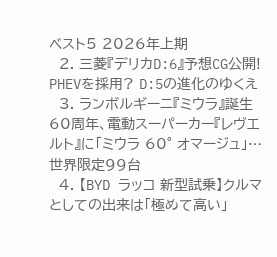ベスト5 2026年上期
  2. 三菱『デリカD:6』予想CG公開! PHEVを採用? D:5の進化のゆくえ
  3. ランボルギーニ『ミウラ』誕生60周年、電動スーパーカー『レヴエルト』に「ミウラ 60° オマージュ」…世界限定99台
  4. 【BYD ラッコ 新型試乗】クルマとしての出来は「極めて高い」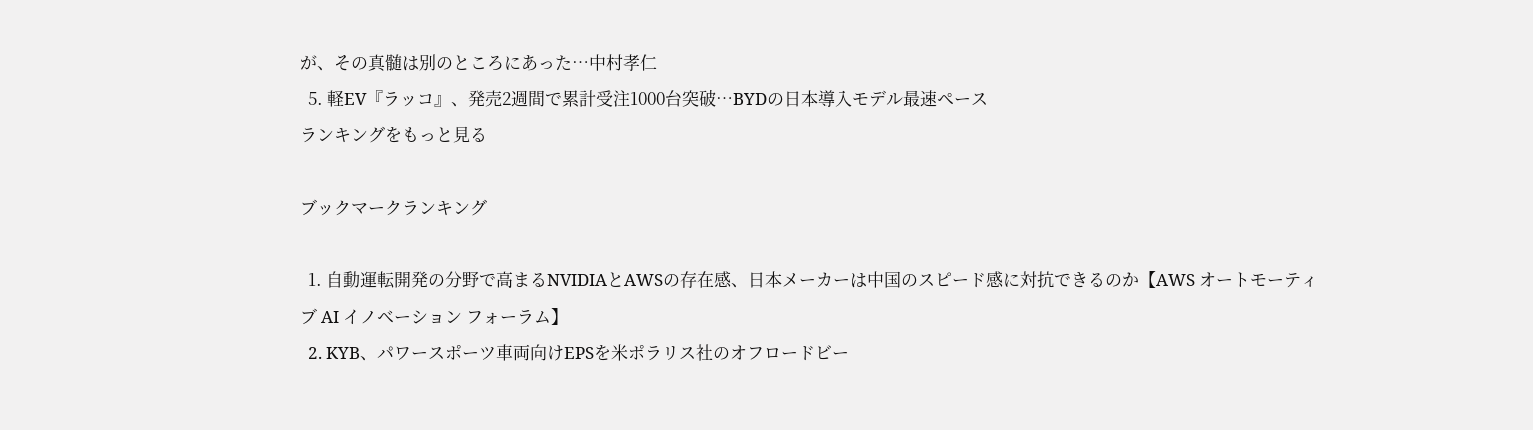が、その真髄は別のところにあった…中村孝仁
  5. 軽EV『ラッコ』、発売2週間で累計受注1000台突破…BYDの日本導入モデル最速ペース
ランキングをもっと見る

ブックマークランキング

  1. 自動運転開発の分野で高まるNVIDIAとAWSの存在感、日本メーカーは中国のスピード感に対抗できるのか【AWS オートモーティブ AI イノベーション フォーラム】
  2. KYB、パワースポーツ車両向けEPSを米ポラリス社のオフロードビー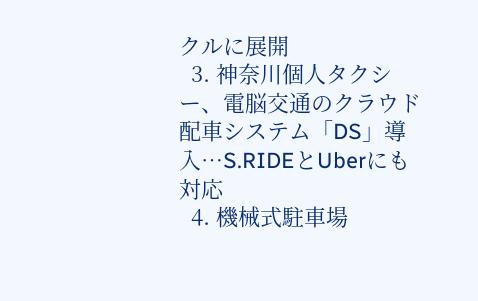クルに展開
  3. 神奈川個人タクシー、電脳交通のクラウド配車システム「DS」導入…S.RIDEとUberにも対応
  4. 機械式駐車場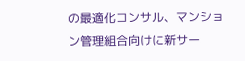の最適化コンサル、マンション管理組合向けに新サー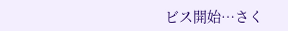ビス開始…さく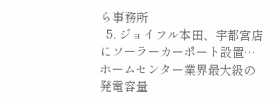ら事務所
  5. ジョイフル本田、宇都宮店にソーラーカーポート設置…ホームセンター業界最大級の発電容量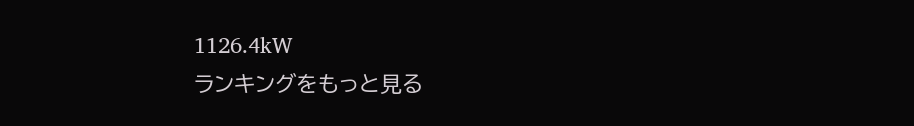1126.4kW
ランキングをもっと見る